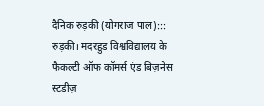दैनिक रुड़की (योगराज पाल):::
रुड़की। मदरहुड विश्वविद्यालय के फैकल्टी ऑफ कॉमर्स एंड बिज़नेस स्टडीज़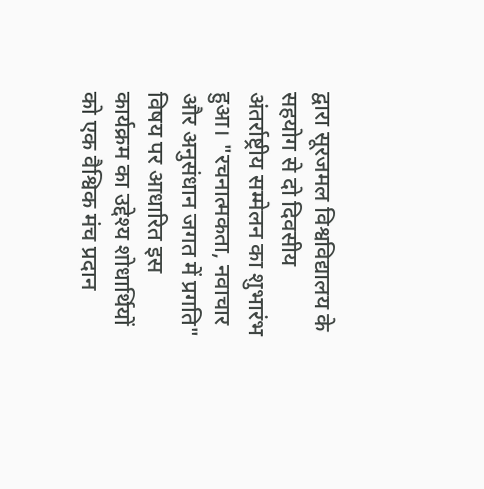द्वारा सूरजमल विश्वविद्यालय के सहयोग से दो दिवसीय अंतर्राष्ट्रीय सम्मेलन का शुभारंभ हुआ। "रचनात्मकता, नवाचार और अनुसंधान जगत में प्रगति" विषय पर आधारित इस कार्यक्रम का उद्देश्य शोधार्थियों को एक वैश्विक मंच प्रदान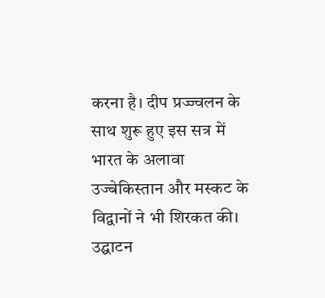करना है। दीप प्रज्ज्वलन के साथ शुरू हुए इस सत्र में भारत के अलावा उज्बेकिस्तान और मस्कट के विद्वानों ने भी शिरकत की। उद्घाटन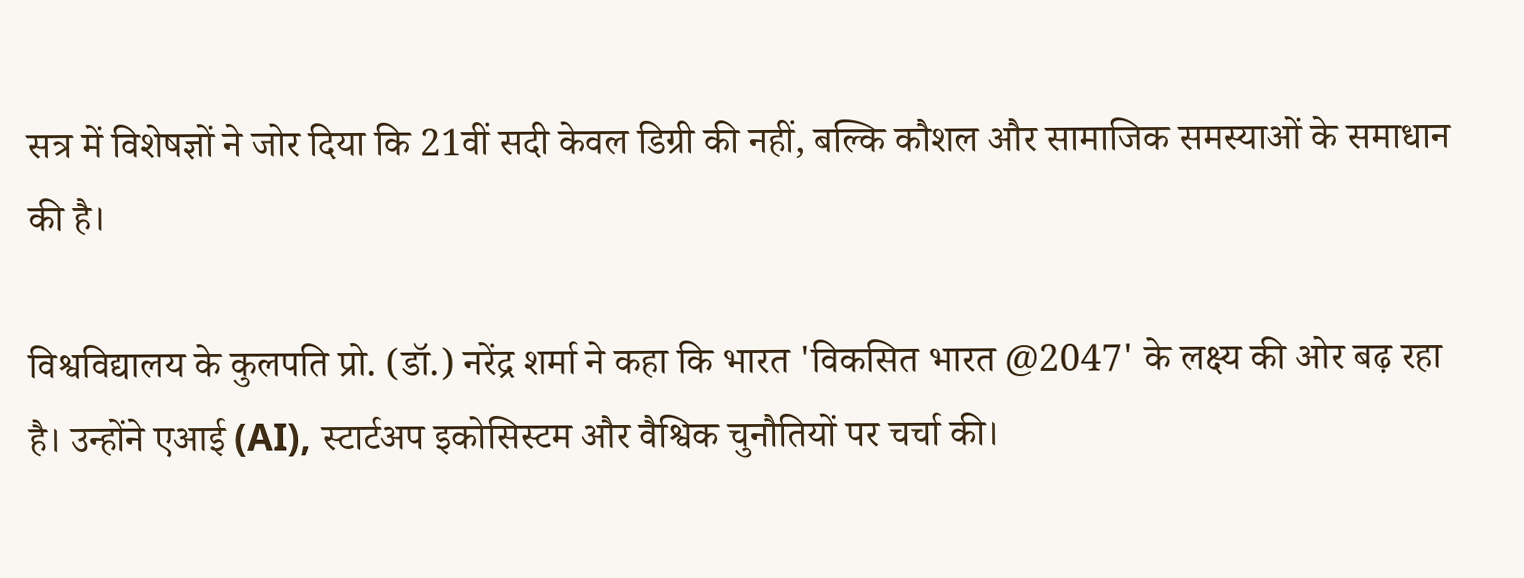सत्र में विशेषज्ञों ने जोर दिया कि 21वीं सदी केवल डिग्री की नहीं, बल्कि कौशल और सामाजिक समस्याओं के समाधान की है।

विश्वविद्यालय के कुलपति प्रो. (डॉ.) नरेंद्र शर्मा ने कहा कि भारत 'विकसित भारत @2047' के लक्ष्य की ओर बढ़ रहा है। उन्होंने एआई (AI), स्टार्टअप इकोसिस्टम और वैश्विक चुनौतियों पर चर्चा की।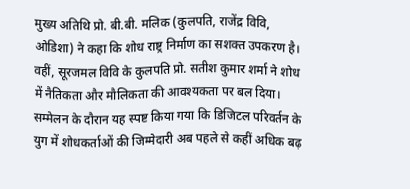मुख्य अतिथि प्रो. बी.बी. मलिक (कुलपति, राजेंद्र विवि, ओडिशा) ने कहा कि शोध राष्ट्र निर्माण का सशक्त उपकरण है। वहीं, सूरजमल विवि के कुलपति प्रो. सतीश कुमार शर्मा ने शोध में नैतिकता और मौलिकता की आवश्यकता पर बल दिया। सम्मेलन के दौरान यह स्पष्ट किया गया कि डिजिटल परिवर्तन के युग में शोधकर्ताओं की जिम्मेदारी अब पहले से कहीं अधिक बढ़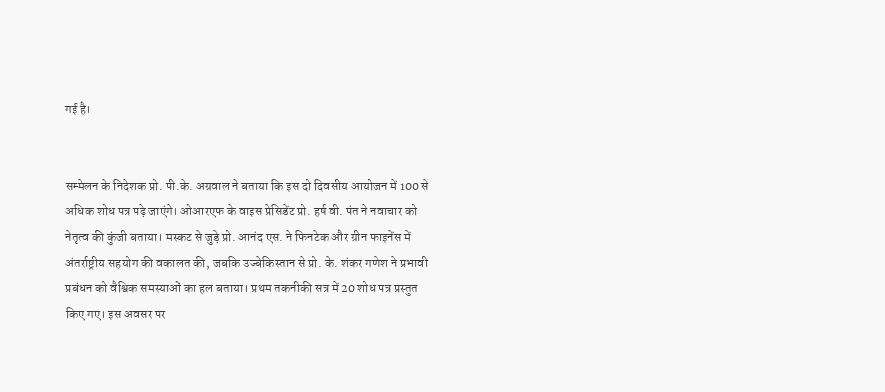गई है।


सम्मेलन के निदेशक प्रो. पी.के. अग्रवाल ने बताया कि इस दो दिवसीय आयोजन में 100 से अधिक शोध पत्र पढ़े जाएंगे। ओआरएफ के वाइस प्रेसिडेंट प्रो. हर्ष वी. पंत ने नवाचार को नेतृत्व की कुंजी बताया। मस्कट से जुड़े प्रो. आनंद एस. ने फिनटेक और ग्रीन फाइनेंस में अंतर्राष्ट्रीय सहयोग की वकालत की, जबकि उज्बेकिस्तान से प्रो. के. शंकर गणेश ने प्रभावी प्रबंधन को वैश्विक समस्याओं का हल बताया। प्रथम तकनीकी सत्र में 20 शोध पत्र प्रस्तुत किए गए। इस अवसर पर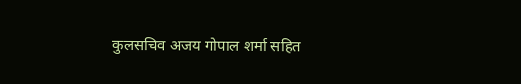कुलसचिव अजय गोपाल शर्मा सहित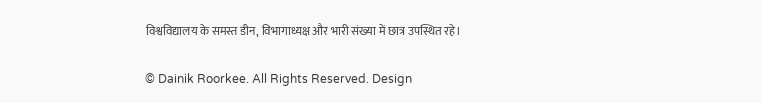विश्वविद्यालय के समस्त डीन, विभागाध्यक्ष और भारी संख्या में छात्र उपस्थित रहे।

© Dainik Roorkee. All Rights Reserved. Design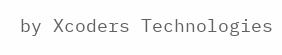by Xcoders Technologies